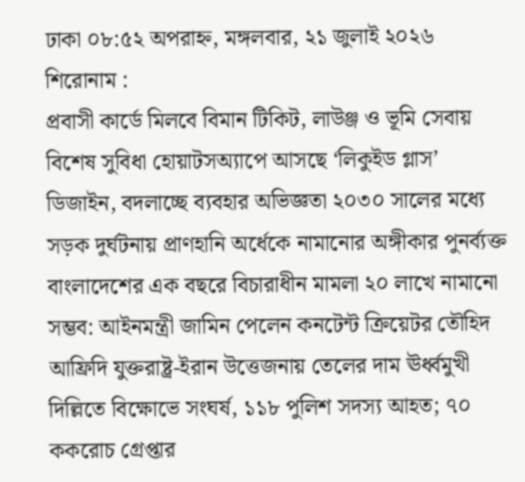ঢাকা ০৮:৫২ অপরাহ্ন, মঙ্গলবার, ২১ জুলাই ২০২৬
শিরোনাম :
প্রবাসী কার্ডে মিলবে বিমান টিকিট, লাউঞ্জ ও ভূমি সেবায় বিশেষ সুবিধা হোয়াটসঅ্যাপে আসছে ‘লিকুইড গ্লাস’ ডিজাইন, বদলাচ্ছে ব্যবহার অভিজ্ঞতা ২০৩০ সালের মধ্যে সড়ক দুর্ঘটনায় প্রাণহানি অর্ধেকে নামানোর অঙ্গীকার পুনর্ব্যক্ত বাংলাদেশের এক বছরে বিচারাধীন মামলা ২০ লাখে নামানো সম্ভব: আইনমন্ত্রী জামিন পেলেন কনটেন্ট ক্রিয়েটর তৌহিদ আফ্রিদি যুক্তরাষ্ট্র-ইরান উত্তেজনায় তেলের দাম ঊর্ধ্বমুখী দিল্লিতে বিক্ষোভে সংঘর্ষ, ১১৮ পুলিশ সদস্য আহত; ৭০ ককরোচ গ্রেপ্তার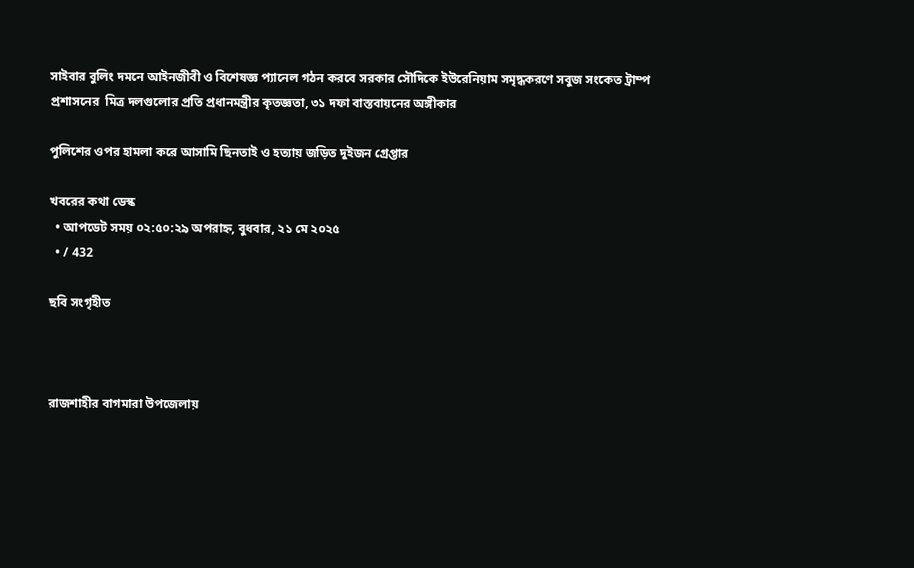সাইবার বুলিং দমনে আইনজীবী ও বিশেষজ্ঞ প্যানেল গঠন করবে সরকার সৌদিকে ইউরেনিয়াম সমৃদ্ধকরণে সবুজ সংকেত ট্রাম্প প্রশাসনের  মিত্র দলগুলোর প্রতি প্রধানমন্ত্রীর কৃতজ্ঞতা, ৩১ দফা বাস্তবায়নের অঙ্গীকার

পুলিশের ওপর হামলা করে আসামি ছিনতাই ও হত্যায় জড়িত দুইজন গ্রেপ্তার

খবরের কথা ডেস্ক
  • আপডেট সময় ০২:৫০:২৯ অপরাহ্ন, বুধবার, ২১ মে ২০২৫
  • / 432

ছবি সংগৃহীত



রাজশাহীর বাগমারা উপজেলায়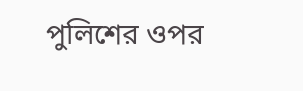পুলিশের ওপর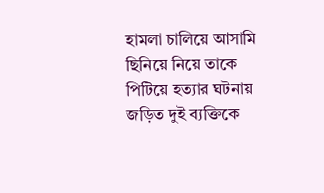হামলা চালিয়ে আসামি ছিনিয়ে নিয়ে তাকে পিটিয়ে হত্যার ঘটনায় জড়িত দুই ব্যক্তিকে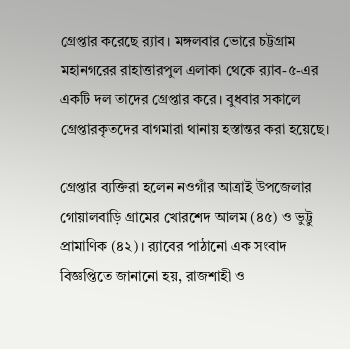গ্রেপ্তার করেছে র‍্যাব। মঙ্গলবার ভোরে চট্টগ্রাম মহানগরের রাহাত্তারপুল এলাকা থেকে র‍্যাব-৫-এর একটি দল তাদের গ্রেপ্তার করে। বুধবার সকালে গ্রেপ্তারকৃতদের বাগমারা থানায় হস্তান্তর করা হয়েছে।

গ্রেপ্তার ব্যক্তিরা হলেন নওগাঁর আত্রাই উপজেলার গোয়ালবাড়ি গ্রামের খোরশেদ আলম (৪৫) ও ভুট্টু প্রামাণিক (৪২)। র‍্যাবের পাঠানো এক সংবাদ বিজ্ঞপ্তিতে জানানো হয়, রাজশাহী ও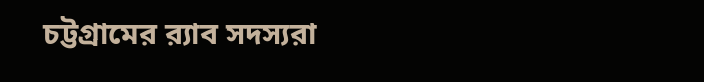চট্টগ্রামের র‍্যাব সদস্যরা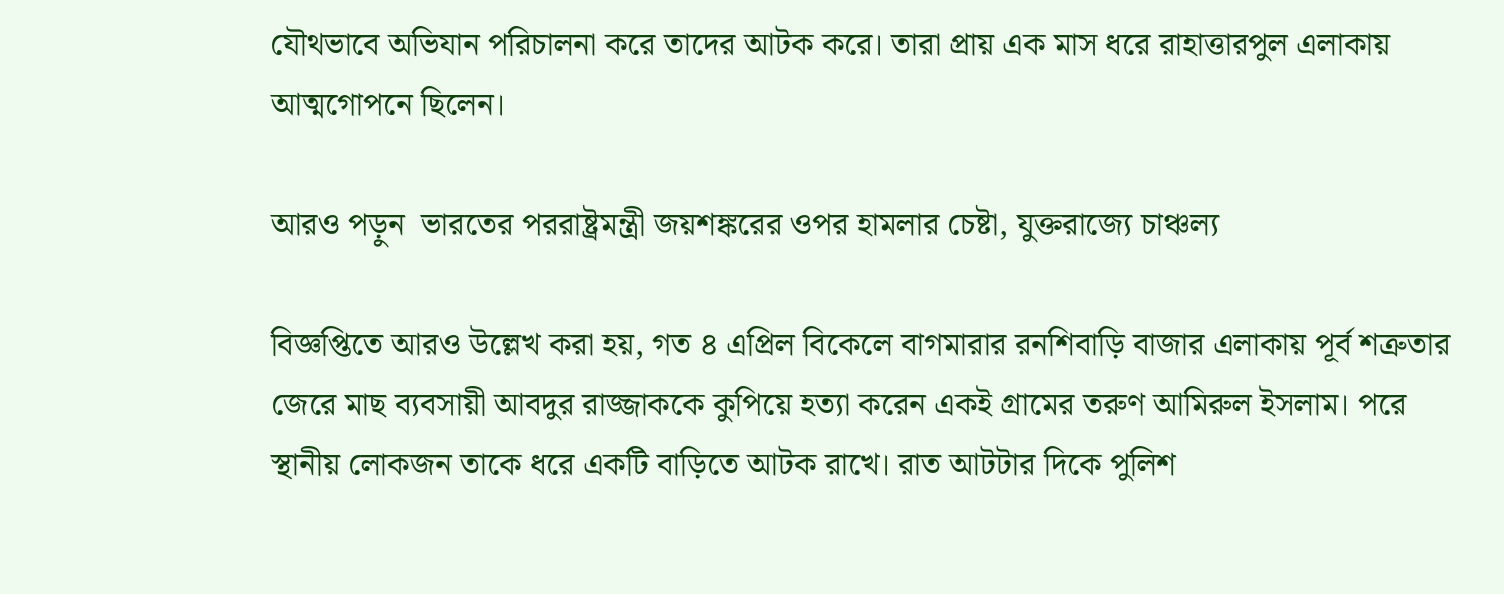যৌথভাবে অভিযান পরিচালনা করে তাদের আটক করে। তারা প্রায় এক মাস ধরে রাহাত্তারপুল এলাকায় আত্মগোপনে ছিলেন।

আরও পড়ুন  ভারতের পররাষ্ট্রমন্ত্রী জয়শঙ্করের ওপর হামলার চেষ্টা, যুক্তরাজ্যে চাঞ্চল্য

বিজ্ঞপ্তিতে আরও উল্লেখ করা হয়, গত ৪ এপ্রিল বিকেলে বাগমারার রনশিবাড়ি বাজার এলাকায় পূর্ব শত্রুতার জেরে মাছ ব্যবসায়ী আবদুর রাজ্জাককে কুপিয়ে হত্যা করেন একই গ্রামের তরুণ আমিরুল ইসলাম। পরে স্থানীয় লোকজন তাকে ধরে একটি বাড়িতে আটক রাখে। রাত আটটার দিকে পুলিশ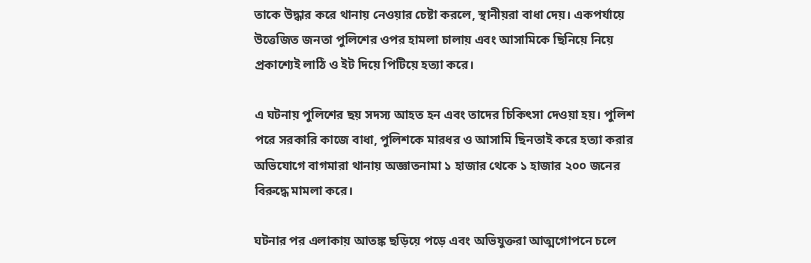তাকে উদ্ধার করে থানায় নেওয়ার চেষ্টা করলে, স্থানীয়রা বাধা দেয়। একপর্যায়ে উত্তেজিত জনতা পুলিশের ওপর হামলা চালায় এবং আসামিকে ছিনিয়ে নিয়ে প্রকাশ্যেই লাঠি ও ইট দিয়ে পিটিয়ে হত্যা করে।

এ ঘটনায় পুলিশের ছয় সদস্য আহত হন এবং তাদের চিকিৎসা দেওয়া হয়। পুলিশ পরে সরকারি কাজে বাধা, পুলিশকে মারধর ও আসামি ছিনতাই করে হত্যা করার অভিযোগে বাগমারা থানায় অজ্ঞাতনামা ১ হাজার থেকে ১ হাজার ২০০ জনের বিরুদ্ধে মামলা করে।

ঘটনার পর এলাকায় আতঙ্ক ছড়িয়ে পড়ে এবং অভিযুক্তরা আত্মগোপনে চলে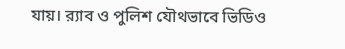যায়। র‍্যাব ও পুলিশ যৌথভাবে ভিডিও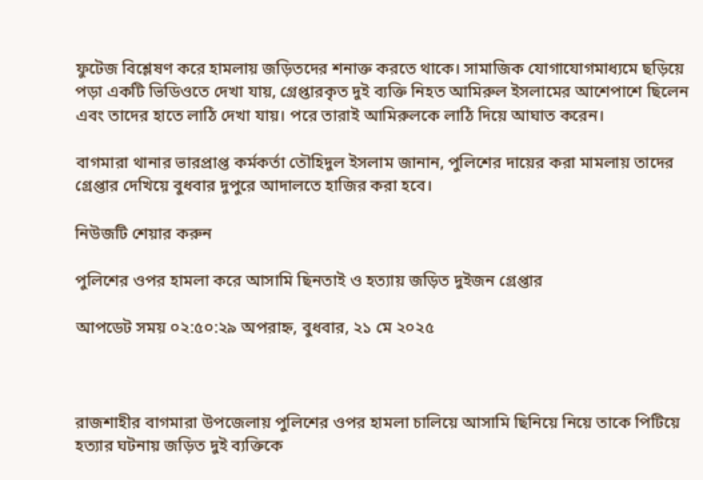ফুটেজ বিশ্লেষণ করে হামলায় জড়িতদের শনাক্ত করতে থাকে। সামাজিক যোগাযোগমাধ্যমে ছড়িয়ে পড়া একটি ভিডিওতে দেখা যায়, গ্রেপ্তারকৃত দুই ব্যক্তি নিহত আমিরুল ইসলামের আশেপাশে ছিলেন এবং তাদের হাতে লাঠি দেখা যায়। পরে তারাই আমিরুলকে লাঠি দিয়ে আঘাত করেন।

বাগমারা থানার ভারপ্রাপ্ত কর্মকর্তা তৌহিদুল ইসলাম জানান, পুলিশের দায়ের করা মামলায় তাদের গ্রেপ্তার দেখিয়ে বুধবার দুপুরে আদালতে হাজির করা হবে।

নিউজটি শেয়ার করুন

পুলিশের ওপর হামলা করে আসামি ছিনতাই ও হত্যায় জড়িত দুইজন গ্রেপ্তার

আপডেট সময় ০২:৫০:২৯ অপরাহ্ন, বুধবার, ২১ মে ২০২৫



রাজশাহীর বাগমারা উপজেলায় পুলিশের ওপর হামলা চালিয়ে আসামি ছিনিয়ে নিয়ে তাকে পিটিয়ে হত্যার ঘটনায় জড়িত দুই ব্যক্তিকে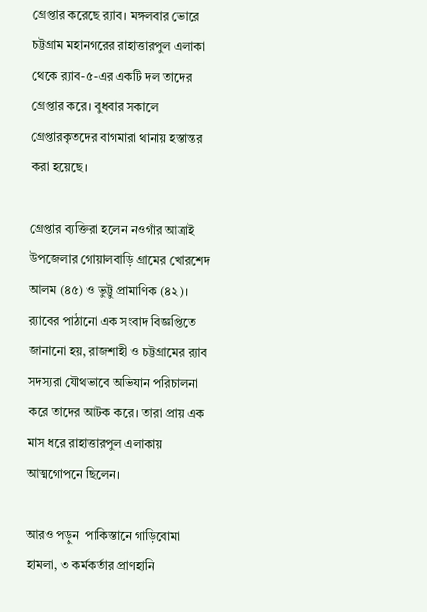গ্রেপ্তার করেছে র‍্যাব। মঙ্গলবার ভোরে চট্টগ্রাম মহানগরের রাহাত্তারপুল এলাকা থেকে র‍্যাব-৫-এর একটি দল তাদের গ্রেপ্তার করে। বুধবার সকালে গ্রেপ্তারকৃতদের বাগমারা থানায় হস্তান্তর করা হয়েছে।

গ্রেপ্তার ব্যক্তিরা হলেন নওগাঁর আত্রাই উপজেলার গোয়ালবাড়ি গ্রামের খোরশেদ আলম (৪৫) ও ভুট্টু প্রামাণিক (৪২)। র‍্যাবের পাঠানো এক সংবাদ বিজ্ঞপ্তিতে জানানো হয়, রাজশাহী ও চট্টগ্রামের র‍্যাব সদস্যরা যৌথভাবে অভিযান পরিচালনা করে তাদের আটক করে। তারা প্রায় এক মাস ধরে রাহাত্তারপুল এলাকায় আত্মগোপনে ছিলেন।

আরও পড়ুন  পাকিস্তানে গাড়িবোমা হামলা, ৩ কর্মকর্তার প্রাণহানি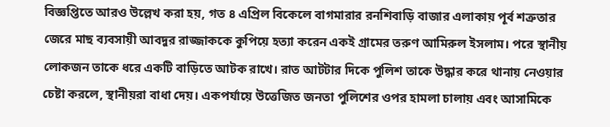বিজ্ঞপ্তিতে আরও উল্লেখ করা হয়, গত ৪ এপ্রিল বিকেলে বাগমারার রনশিবাড়ি বাজার এলাকায় পূর্ব শত্রুতার জেরে মাছ ব্যবসায়ী আবদুর রাজ্জাককে কুপিয়ে হত্যা করেন একই গ্রামের তরুণ আমিরুল ইসলাম। পরে স্থানীয় লোকজন তাকে ধরে একটি বাড়িতে আটক রাখে। রাত আটটার দিকে পুলিশ তাকে উদ্ধার করে থানায় নেওয়ার চেষ্টা করলে, স্থানীয়রা বাধা দেয়। একপর্যায়ে উত্তেজিত জনতা পুলিশের ওপর হামলা চালায় এবং আসামিকে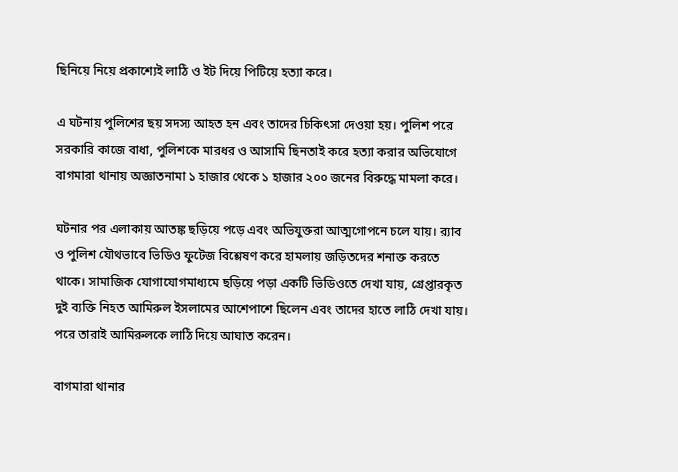ছিনিয়ে নিয়ে প্রকাশ্যেই লাঠি ও ইট দিয়ে পিটিয়ে হত্যা করে।

এ ঘটনায় পুলিশের ছয় সদস্য আহত হন এবং তাদের চিকিৎসা দেওয়া হয়। পুলিশ পরে সরকারি কাজে বাধা, পুলিশকে মারধর ও আসামি ছিনতাই করে হত্যা করার অভিযোগে বাগমারা থানায় অজ্ঞাতনামা ১ হাজার থেকে ১ হাজার ২০০ জনের বিরুদ্ধে মামলা করে।

ঘটনার পর এলাকায় আতঙ্ক ছড়িয়ে পড়ে এবং অভিযুক্তরা আত্মগোপনে চলে যায়। র‍্যাব ও পুলিশ যৌথভাবে ভিডিও ফুটেজ বিশ্লেষণ করে হামলায় জড়িতদের শনাক্ত করতে থাকে। সামাজিক যোগাযোগমাধ্যমে ছড়িয়ে পড়া একটি ভিডিওতে দেখা যায়, গ্রেপ্তারকৃত দুই ব্যক্তি নিহত আমিরুল ইসলামের আশেপাশে ছিলেন এবং তাদের হাতে লাঠি দেখা যায়। পরে তারাই আমিরুলকে লাঠি দিয়ে আঘাত করেন।

বাগমারা থানার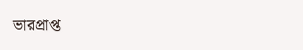ভারপ্রাপ্ত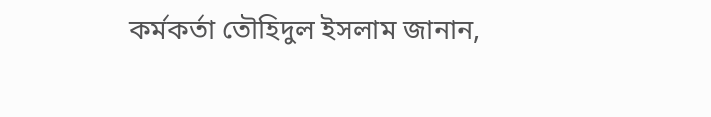কর্মকর্তা তৌহিদুল ইসলাম জানান,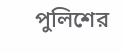পুলিশের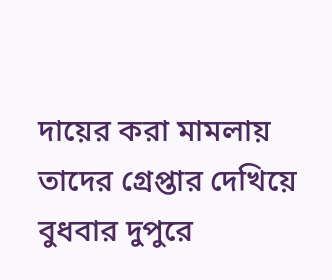দায়ের করা মামলায় তাদের গ্রেপ্তার দেখিয়ে বুধবার দুপুরে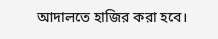আদালতে হাজির করা হবে।